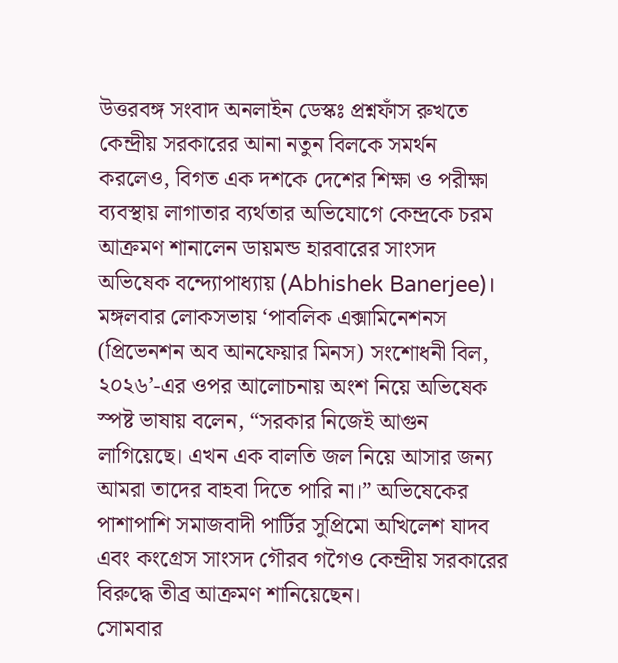উত্তরবঙ্গ সংবাদ অনলাইন ডেস্কঃ প্রশ্নফাঁস রুখতে কেন্দ্রীয় সরকারের আনা নতুন বিলকে সমর্থন করলেও, বিগত এক দশকে দেশের শিক্ষা ও পরীক্ষা ব্যবস্থায় লাগাতার ব্যর্থতার অভিযোগে কেন্দ্রকে চরম আক্রমণ শানালেন ডায়মন্ড হারবারের সাংসদ অভিষেক বন্দ্যোপাধ্যায় (Abhishek Banerjee)। মঙ্গলবার লোকসভায় ‘পাবলিক এক্সামিনেশনস (প্রিভেনশন অব আনফেয়ার মিনস) সংশোধনী বিল, ২০২৬’-এর ওপর আলোচনায় অংশ নিয়ে অভিষেক স্পষ্ট ভাষায় বলেন, “সরকার নিজেই আগুন লাগিয়েছে। এখন এক বালতি জল নিয়ে আসার জন্য আমরা তাদের বাহবা দিতে পারি না।” অভিষেকের পাশাপাশি সমাজবাদী পার্টির সুপ্রিমো অখিলেশ যাদব এবং কংগ্রেস সাংসদ গৌরব গগৈও কেন্দ্রীয় সরকারের বিরুদ্ধে তীব্র আক্রমণ শানিয়েছেন।
সোমবার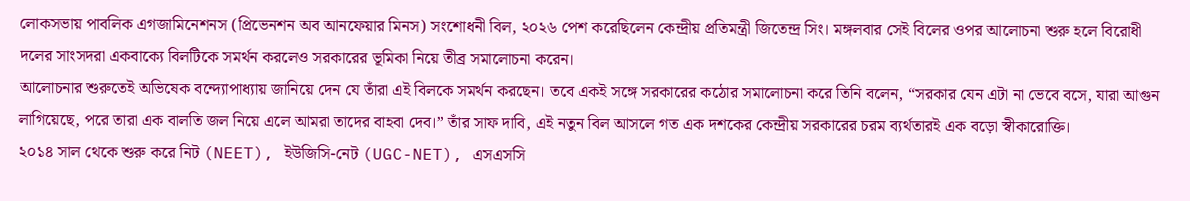লোকসভায় পাবলিক এগজামিনেশনস (প্রিভেনশন অব আনফেয়ার মিনস) সংশোধনী বিল, ২০২৬ পেশ করেছিলেন কেন্দ্রীয় প্রতিমন্ত্রী জিতেন্দ্র সিং। মঙ্গলবার সেই বিলের ওপর আলোচনা শুরু হলে বিরোধী দলের সাংসদরা একবাক্যে বিলটিকে সমর্থন করলেও সরকারের ভূমিকা নিয়ে তীব্র সমালোচনা করেন।
আলোচনার শুরুতেই অভিষেক বন্দ্যোপাধ্যায় জানিয়ে দেন যে তাঁরা এই বিলকে সমর্থন করছেন। তবে একই সঙ্গে সরকারের কঠোর সমালোচনা করে তিনি বলেন, “সরকার যেন এটা না ভেবে বসে, যারা আগুন লাগিয়েছে, পরে তারা এক বালতি জল নিয়ে এলে আমরা তাদের বাহবা দেব।” তাঁর সাফ দাবি, এই নতুন বিল আসলে গত এক দশকের কেন্দ্রীয় সরকারের চরম ব্যর্থতারই এক বড়ো স্বীকারোক্তি।
২০১৪ সাল থেকে শুরু করে নিট (NEET), ইউজিসি-নেট (UGC-NET), এসএসসি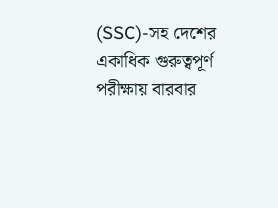(SSC)-সহ দেশের একাধিক গুরুত্বপূর্ণ পরীক্ষায় বারবার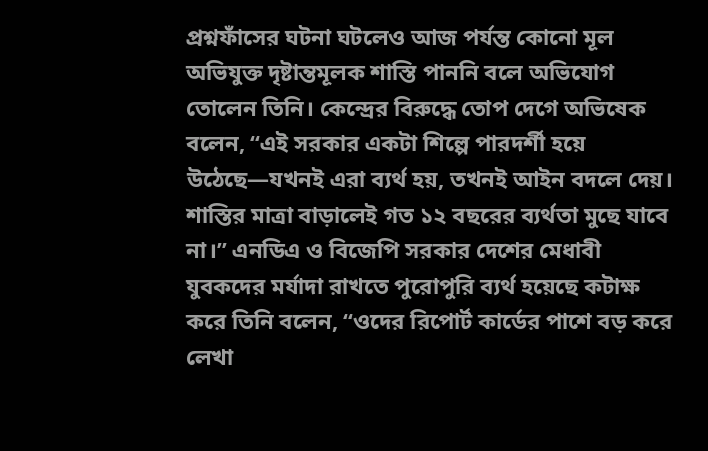প্রশ্নফাঁসের ঘটনা ঘটলেও আজ পর্যন্ত কোনো মূল অভিযুক্ত দৃষ্টান্তমূলক শাস্তি পাননি বলে অভিযোগ তোলেন তিনি। কেন্দ্রের বিরুদ্ধে তোপ দেগে অভিষেক বলেন, “এই সরকার একটা শিল্পে পারদর্শী হয়ে উঠেছে—যখনই এরা ব্যর্থ হয়, তখনই আইন বদলে দেয়। শাস্তির মাত্রা বাড়ালেই গত ১২ বছরের ব্যর্থতা মুছে যাবে না।” এনডিএ ও বিজেপি সরকার দেশের মেধাবী যুবকদের মর্যাদা রাখতে পুরোপুরি ব্যর্থ হয়েছে কটাক্ষ করে তিনি বলেন, “ওদের রিপোর্ট কার্ডের পাশে বড় করে লেখা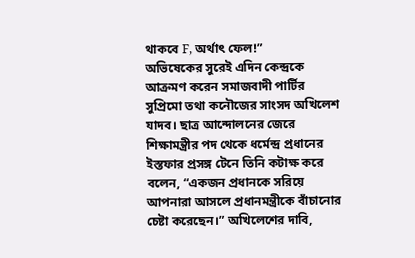থাকবে F, অর্থাৎ ফেল!”
অভিষেকের সুরেই এদিন কেন্দ্রকে আক্রমণ করেন সমাজবাদী পার্টির সুপ্রিমো তথা কনৌজের সাংসদ অখিলেশ যাদব। ছাত্র আন্দোলনের জেরে শিক্ষামন্ত্রীর পদ থেকে ধর্মেন্দ্র প্রধানের ইস্তফার প্রসঙ্গ টেনে তিনি কটাক্ষ করে বলেন, “একজন প্রধানকে সরিয়ে আপনারা আসলে প্রধানমন্ত্রীকে বাঁচানোর চেষ্টা করেছেন।” অখিলেশের দাবি,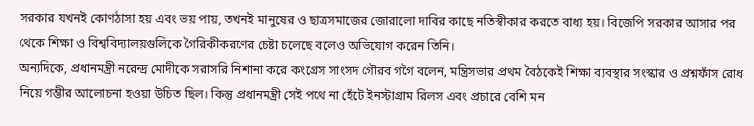সরকার যখনই কোণঠাসা হয় এবং ভয় পায়, তখনই মানুষের ও ছাত্রসমাজের জোরালো দাবির কাছে নতিস্বীকার করতে বাধ্য হয়। বিজেপি সরকার আসার পর থেকে শিক্ষা ও বিশ্ববিদ্যালয়গুলিকে গৈরিকীকরণের চেষ্টা চলেছে বলেও অভিযোগ করেন তিনি।
অন্যদিকে, প্রধানমন্ত্রী নরেন্দ্র মোদীকে সরাসরি নিশানা করে কংগ্রেস সাংসদ গৌরব গগৈ বলেন, মন্ত্রিসভার প্রথম বৈঠকেই শিক্ষা ব্যবস্থার সংস্কার ও প্রশ্নফাঁস রোধ নিয়ে গম্ভীর আলোচনা হওয়া উচিত ছিল। কিন্তু প্রধানমন্ত্রী সেই পথে না হেঁটে ইনস্টাগ্রাম রিলস এবং প্রচারে বেশি মন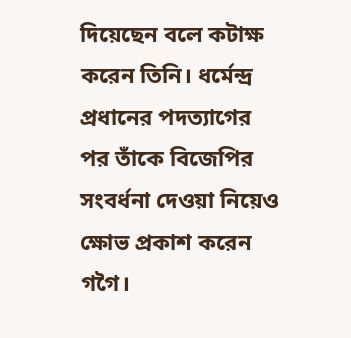দিয়েছেন বলে কটাক্ষ করেন তিনি। ধর্মেন্দ্র প্রধানের পদত্যাগের পর তাঁকে বিজেপির সংবর্ধনা দেওয়া নিয়েও ক্ষোভ প্রকাশ করেন গগৈ।